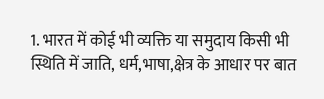1. भारत में कोई भी व्यक्ति या समुदाय किसी भी स्थिति में जाति, धर्म,भाषा,क्षेत्र के आधार पर बात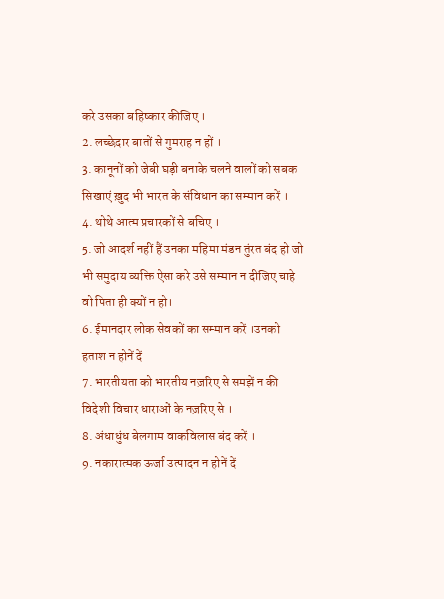करे उसका बहिष्कार कीजिए ।
2. लच्छेदार बातों से गुमराह न हों ।
3. कानूनों को जेबी घड़ी बनाके चलने वालों को सबक सिखाएं ख़ुद भी भारत के संविधान का सम्मान करें ।
4. थोथे आत्म प्रचारकों से बचिए ।
5. जो आदर्श नहीं हैं उनका महिमा मंडन तुंरत बंद हो जो भी समुदाय व्यक्ति ऐसा करे उसे सम्मान न दीजिए चाहे वो पिता ही क्यों न हो।
6. ईमानदार लोक सेवकों का सम्मान करें ।उनको हताश न होनें दें
7. भारतीयता को भारतीय नज़रिए से समझें न की विदेशी विचार धाराओं के नज़रिए से ।
8. अंधाधुंध बेलगाम वाकविलास बंद करें ।
9. नकारात्मक ऊर्जा उत्पादन न होनें दें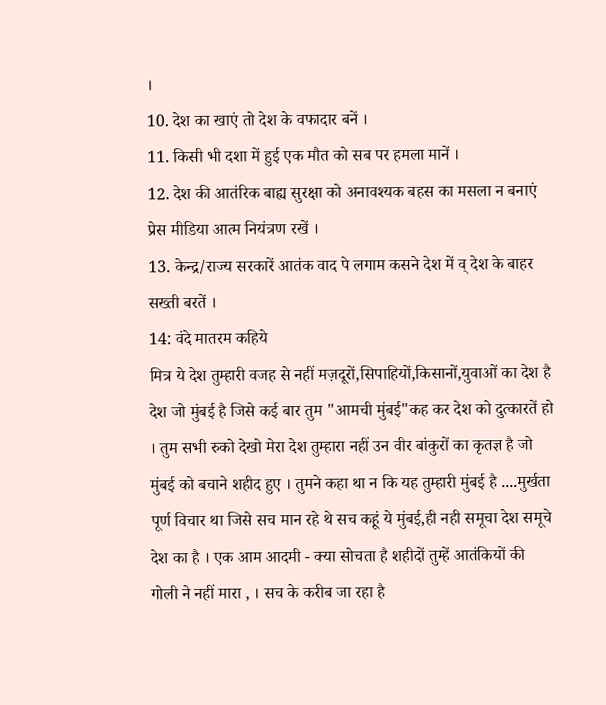।
10. देश का खाएं तो देश के वफादार बनें ।
11. किसी भी दशा में हुई एक मौत को सब पर हमला मानें ।
12. देश की आतंरिक बाह्य सुरक्षा को अनावश्यक बहस का मसला न बनाएं प्रेस मीडिया आत्म नियंत्रण रखें ।
13. केन्द्र/राज्य सरकारें आतंक वाद पे लगाम कसने देश में व् देश के बाहर सख्ती बरतें ।
14: वंदे मातरम कहिये
मित्र ये देश तुम्हारी वजह से नहीं मज़दूरों,सिपाहियों,किसानों,युवाओं का देश है देश जो मुंबई है जिसे कई बार तुम "आमची मुंबई"कह कर देश को दुत्कारतें हो । तुम सभी रुको देखो मेरा देश तुम्हारा नहीं उन वीर बांकुरों का कृतज्ञ है जो मुंबई को बचाने शहीद हुए । तुमने कहा था न कि यह तुम्हारी मुंबई है ....मुर्खता पूर्ण विचार था जिसे सच मान रहे थे सच कहूं ये मुंबई,ही नही समूचा देश समूचे देश का है । एक आम आदमी - क्या सोचता है शहीदों तुम्हें आतंकियों की गोली ने नहीं मारा , । सच के करीब जा रहा है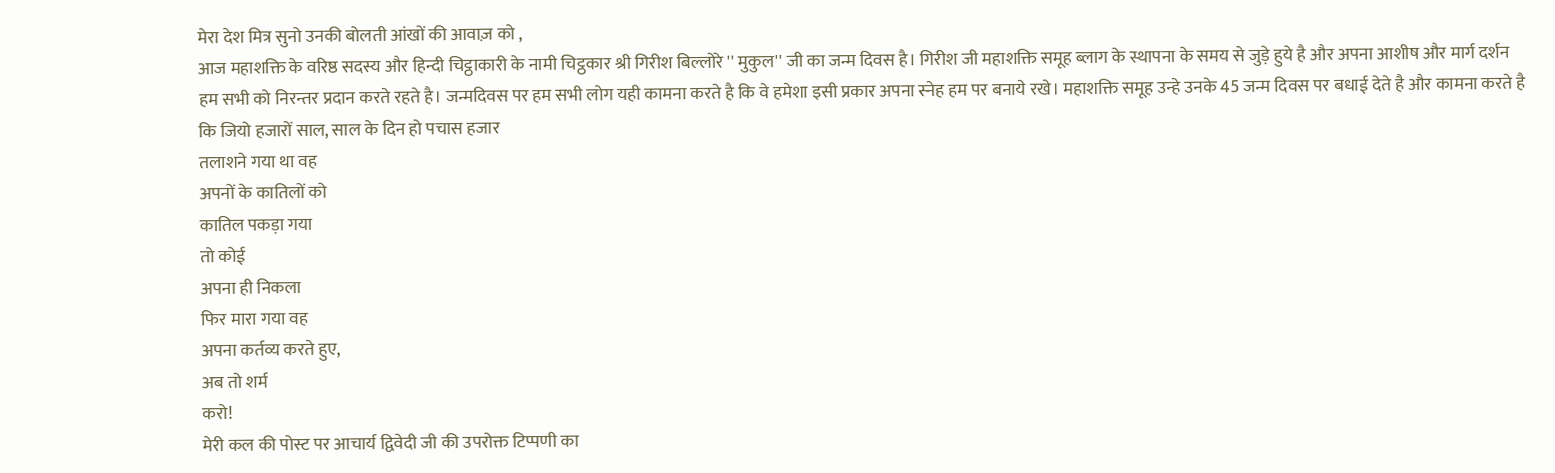मेरा देश मित्र सुनो उनकी बोलती आंखों की आवाज़ को ,
आज महाशक्ति के वरिष्ठ सदस्य और हिन्दी चिट्ठाकारी के नामी चिट्ठकार श्री गिरीश बिल्लोरे '' मुकुल'' जी का जन्म दिवस है। गिरीश जी महाशक्ति समूह ब्लाग के स्थापना के समय से जुड़े हुये है और अपना आशीष और मार्ग दर्शन हम सभी को निरन्तर प्रदान करते रहते है। जन्मदिवस पर हम सभी लोग यही कामना करते है कि वे हमेशा इसी प्रकार अपना स्नेह हम पर बनाये रखे। महाशक्ति समूह उन्हे उनके 45 जन्म दिवस पर बधाई देते है और कामना करते है कि जियो हजारों साल, साल के दिन हो पचास हजार
तलाशने गया था वह
अपनों के कातिलों को
कातिल पकड़ा गया
तो कोई
अपना ही निकला
फिर मारा गया वह
अपना कर्तव्य करते हुए,
अब तो शर्म
करो!
मेरी कल की पोस्ट पर आचार्य द्विवेदी जी की उपरोक्त टिप्पणी का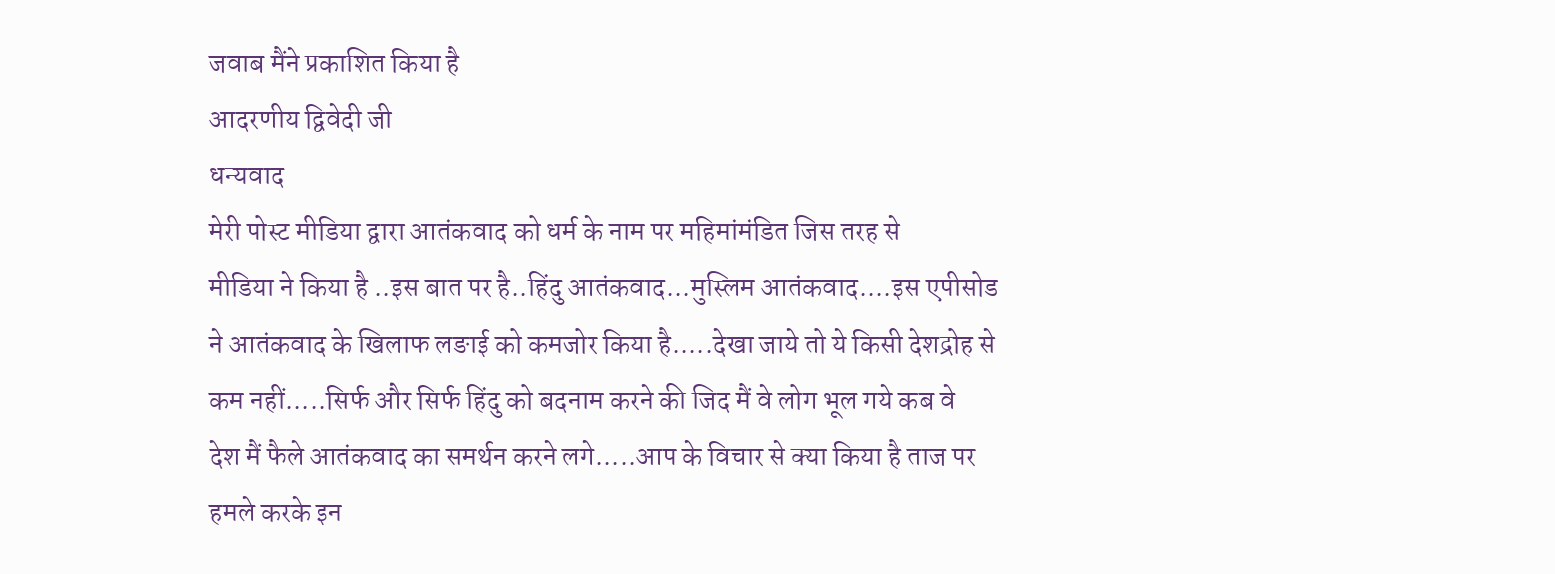जवाब मैंने प्रकाशित किया है
आदरणीय द्विवेदी जी
धन्यवाद
मेरी पोस्ट मीडिया द्वारा आतंकवाद को धर्म के नाम पर महिमांमंडित जिस तरह से
मीडिया ने किया है ..इस बात पर है..हिंदु आतंकवाद...मुस्लिम आतंकवाद....इस एपीसोड
ने आतंकवाद के खिलाफ लङाई को कमजोर किया है.....देखा जाये तो ये किसी देशद्रोह से
कम नहीं.....सिर्फ और सिर्फ हिंदु को बदनाम करने की जिद मैं वे लोग भूल गये कब वे
देश मैं फैले आतंकवाद का समर्थन करने लगे.....आप के विचार से क्या किया है ताज पर
हमले करके इन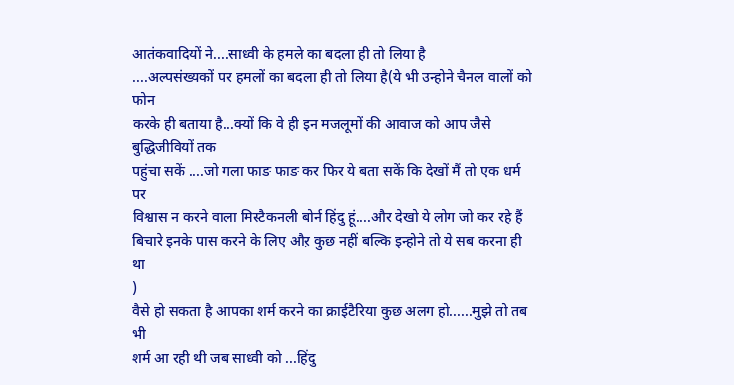आतंकवादियों ने....साध्वी के हमले का बदला ही तो लिया है
....अल्पसंख्यकों पर हमलों का बदला ही तो लिया है(ये भी उन्होने चैनल वालों को फोन
करके ही बताया है...क्यों कि वे ही इन मजलूमों की आवाज को आप जैसे बुद्धिजीवियों तक
पहुंचा सकें ....जो गला फाङ फाङ कर फिर ये बता सकें कि देखों मैं तो एक धर्म पर
विश्वास न करने वाला मिस्टैकनली बोर्न हिंदु हूं....और देखो ये लोग जो कर रहे हैं
बिचारे इनके पास करने के लिए औऱ कुछ नहीं बल्कि इन्होने तो ये सब करना ही था
)
वैसे हो सकता है आपका शर्म करने का क्राईटैरिया कुछ अलग हो......मुझे तो तब भी
शर्म आ रही थी जब साध्वी को ...हिंदु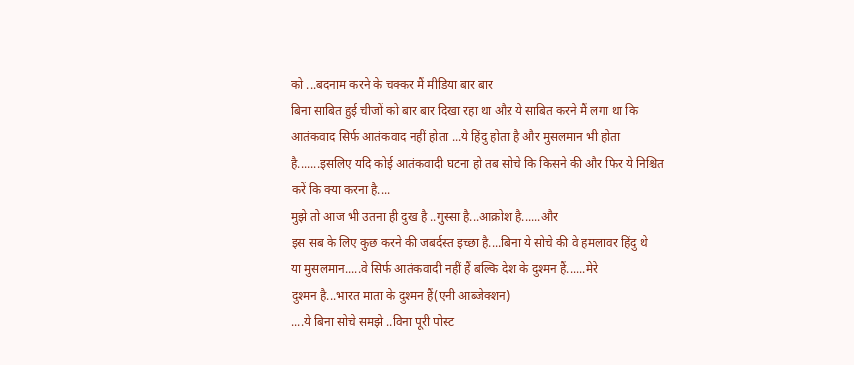को ...बदनाम करने के चक्कर मैं मीडिया बार बार
बिना साबित हुई चीजों को बार बार दिखा रहा था औऱ ये साबित करने मैं लगा था कि
आतंकवाद सिर्फ आतंकवाद नहीं होता ...ये हिंदु होता है और मुसलमान भी होता
है.......इसलिए यदि कोई आतंकवादी घटना हो तब सोचे कि किसने की और फिर ये निश्चित
करें कि क्या करना है....
मुझे तो आज भी उतना ही दुख है ..गुस्सा है...आक्रोश है......और
इस सब के लिए कुछ करने की जबर्दस्त इच्छा है....बिना ये सोचे की वे हमलावर हिंदु थे
या मुसलमान.....वे सिर्फ आतंकवादी नहीं हैं बल्कि देश के दुश्मन हैं......मेरे
दुश्मन है...भारत माता के दुश्मन हैं(एनी आब्जेक्शन)
....ये बिना सोचे समझे ..विना पूरी पोस्ट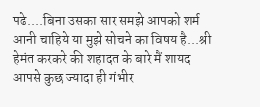पढे....बिना उसका सार समझे आपको शर्म
आनी चाहिये या मुझे सोचने का विषय है...श्री हेमंत करकरे की शहादत के बारे मैं शायद
आपसे कुछ ज्यादा ही गंभीर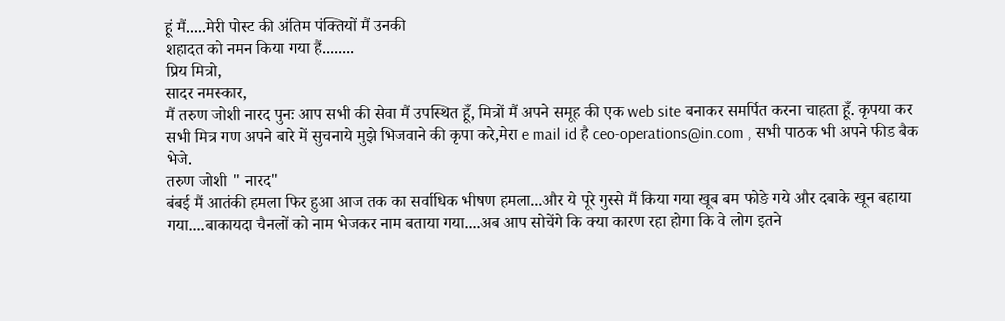हूं मैं.....मेरी पोस्ट की अंतिम पंक्तियों मैं उनकी
शहादत को नमन किया गया हैं........
प्रिय मित्रो,
सादर नमस्कार,
मैं तरुण जोशी नारद पुनः आप सभी की सेवा मैं उपस्थित हूँ, मित्रों मैं अपने समूह की एक web site बनाकर समर्पित करना चाहता हूँ. कृपया कर सभी मित्र गण अपने बारे में सुचनाये मुझे भिजवाने की कृपा करे,मेरा e mail id है ceo-operations@in.com , सभी पाठक भी अपने फीड बैक भेजे.
तरुण जोशी " नारद"
बंबई मैं आतंकी हमला फिर हुआ आज तक का सर्वाधिक भीषण हमला...और ये पूरे गुस्से मैं किया गया खूब बम फोङे गये और दबाके खून बहाया गया....बाकायदा चैनलों को नाम भेजकर नाम बताया गया....अब आप सोचेंगे कि क्या कारण रहा होगा कि वे लोग इतने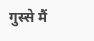गुस्से मैं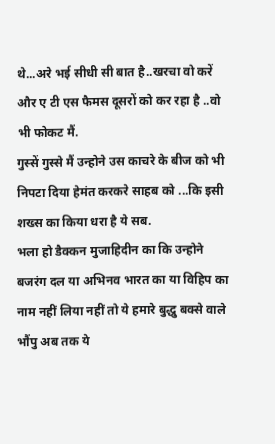थे...अरे भई सीधी सी बात है..खरचा वो करें और ए टी एस फैमस दूसरों को कर रहा है ..वो भी फोकट मैं.
गुस्सें गुस्से मैं उन्होने उस काचरे के बीज को भी निपटा दिया हेमंत करकरे साहब को ...कि इसी शख्स का किया धरा है ये सब.
भला हो डैक्कन मुजाहिदीन का कि उन्होने बजरंग दल या अभिनव भारत का या विहिप का नाम नहीं लिया नहीं तो ये हमारे बुद्धु बक्से वाले भौंपु अब तक ये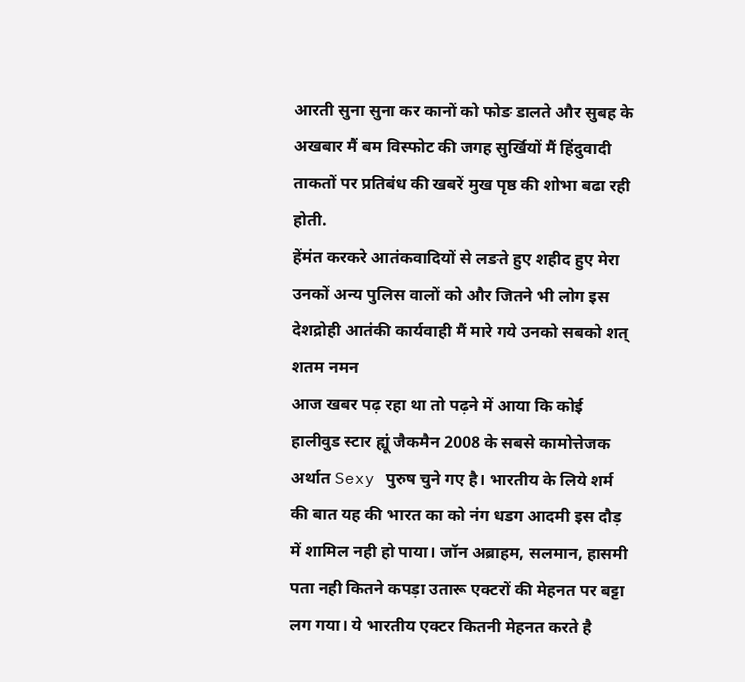आरती सुना सुना कर कानों को फोङ डालते और सुबह के अखबार मैं बम विस्फोट की जगह सुर्खियों मैं हिंदुवादी ताकतों पर प्रतिबंध की खबरें मुख पृष्ठ की शोभा बढा रही होती.
हेंमंत करकरे आतंकवादियों से लङते हुए शहीद हुए मेरा उनकों अन्य पुलिस वालों को और जितने भी लोग इस देशद्रोही आतंकी कार्यवाही मैं मारे गये उनको सबको शत् शतम नमन
आज खबर पढ़ रहा था तो पढ़ने में आया कि कोई हालीवुड स्टार ह्यूं जैकमैन 2008 के सबसे कामोत्तेजक अर्थात Sexy पुरुष चुने गए है। भारतीय के लिये शर्म की बात यह की भारत का को नंग धडग आदमी इस दौड़ में शामिल नही हो पाया। जॉन अब्राहम, सलमान, हासमी पता नही कितने कपड़ा उतारू एक्टरों की मेहनत पर बट्टा लग गया। ये भारतीय एक्टर कितनी मेहनत करते है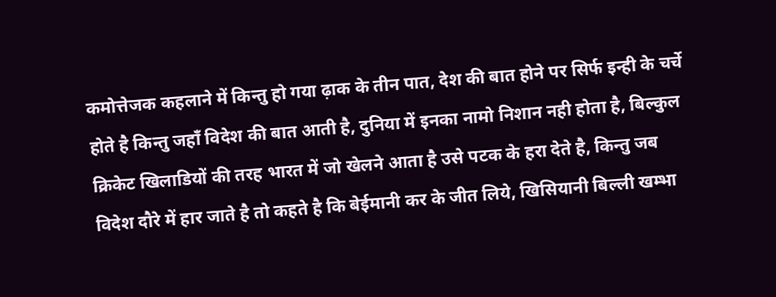कमोत्तेजक कहलाने में किन्तु हो गया ढ़ाक के तीन पात, देश की बात होने पर सिर्फ इन्ही के चर्चे होते है किन्तु जहॉं विदेश की बात आती है, दुनिया में इनका नामो निशान नही होता है, बिल्कुल क्रिकेट खिलाडियों की तरह भारत में जो खेलने आता है उसे पटक के हरा देते है, किन्तु जब विदेश दौरे में हार जाते है तो कहते है कि बेईमानी कर के जीत लिये, खिसियानी बिल्ली खम्भा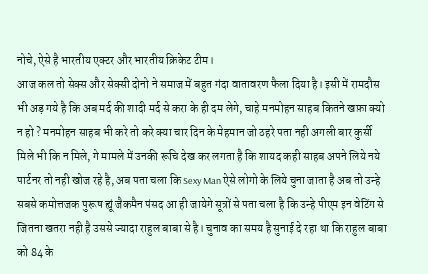नोचे, ऐसे है भारतीय एक्टर और भारतीय क्रिकेट टीम।
आज कल तो सेक्स और सेक्सी दोनो ने समाज में बहुत गंदा वातावरण फैला दिया है। इसी में रामदौस भी अड़ गये है कि अब मर्द की शादी मर्द से करा के ही दम लेगे, चाहे मनमोहन साहब कितने खफ़ा क्यो न हो ? मनमोहन साहब भी करे तो करे क्या चार दिन के मेहमान जो ठहरे पता नही अगली बार कुर्सी मिले भी कि न मिले, गे मामले में उनकी रूचि देख कर लगता है कि शायद कही साहब अपने लिये नये पार्टनर तो नही खोज रहे है, अब पता चला कि Sexy Man ऐसे लोगो के लिये चुना जाता है अब तो उन्हे सबसे कमोत्तजक पुरूष ह्यूं जैकमैन पंसद आ ही जायेगे सूत्रों से पता चला है कि उन्हे पीएम इन वेटिंग से जितना खतरा नही है उससे ज्यादा राहुल बाबा से है। चुनाव का समय है सुनाई दे रहा था कि राहुल बाबा को 84 के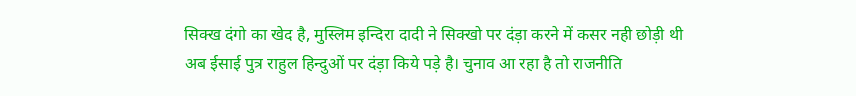सिक्ख दंगो का खेद है, मुस्लिम इन्दिरा दादी ने सिक्खो पर दंड़ा करने में कसर नही छोड़ी थी अब ईसाई पुत्र राहुल हिन्दुओं पर दंड़ा किये पड़े है। चुनाव आ रहा है तो राजनीति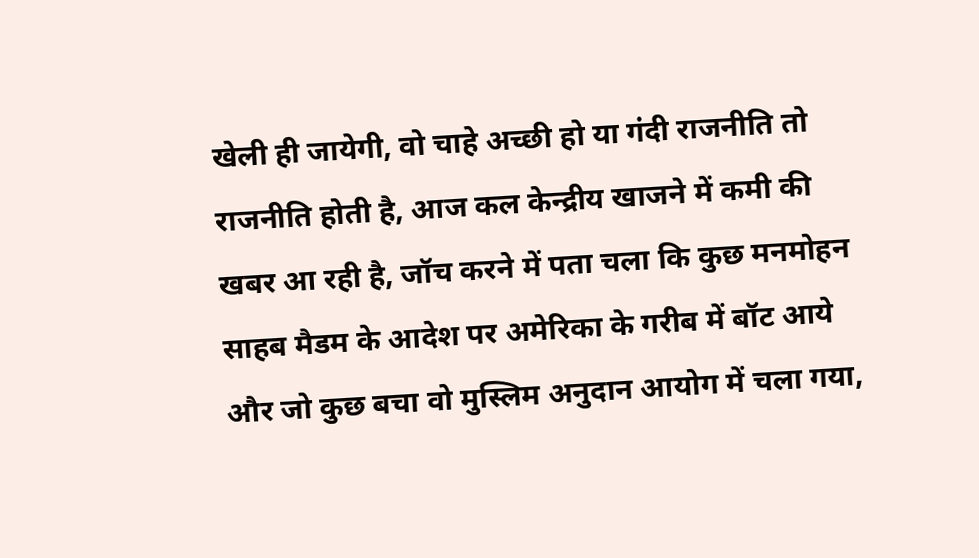खेली ही जायेगी, वो चाहे अच्छी हो या गंदी राजनीति तो राजनीति होती है, आज कल केन्द्रीय खाजने में कमी की खबर आ रही है, जॉच करने में पता चला कि कुछ मनमोहन साहब मैडम के आदेश पर अमेरिका के गरीब में बॉट आये और जो कुछ बचा वो मुस्लिम अनुदान आयोग में चला गया,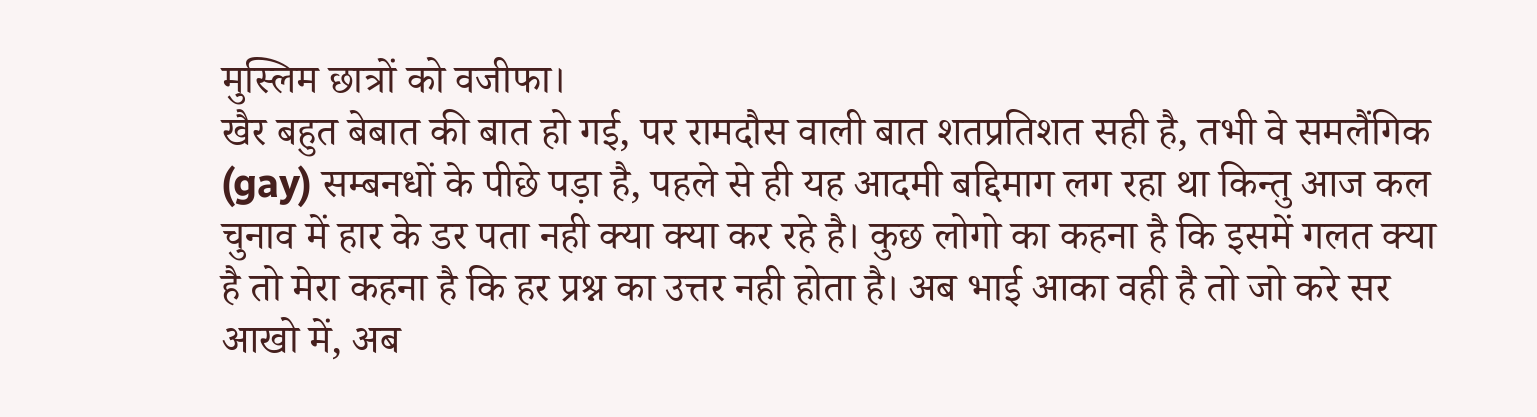मुस्लिम छात्रों को वजीफा।
खैर बहुत बेबात की बात हो गई, पर रामदौस वाली बात शतप्रतिशत सही है, तभी वे समलैंगिक (gay) सम्बनधों के पीछे पड़ा है, पहले से ही यह आदमी बद्दिमाग लग रहा था किन्तु आज कल चुनाव में हार के डर पता नही क्या क्या कर रहे है। कुछ लोगो का कहना है कि इसमें गलत क्या है तो मेरा कहना है कि हर प्रश्न का उत्तर नही होता है। अब भाई आका वही है तो जो करे सर आखो में, अब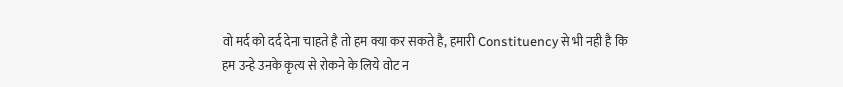वो मर्द को दर्द देना चाहते है तो हम क्या कर सकते है, हमारी Constituency से भी नही है कि हम उन्हे उनके कृत्य से रोकने के लिये वोट न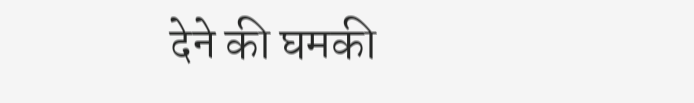देने की घमकी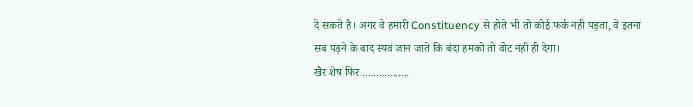दे सकते है। अगर वे हमारी Constituency से होते भी तो कोई फर्क नही पड़ता, वे इतना सब पड़ने के बाद स्यवं जान जाते कि बंदा हमको तो वोट नही ही देगा।
खैर शेष फिर .................